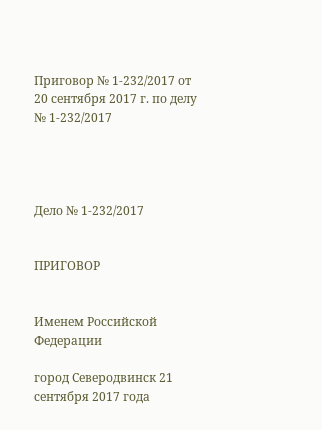Приговор № 1-232/2017 от 20 сентября 2017 г. по делу № 1-232/2017




Дело № 1-232/2017


ПРИГОВОР


Именем Российской Федерации

город Северодвинск 21 сентября 2017 года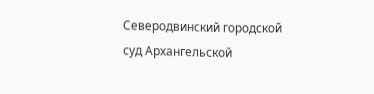Северодвинский городской суд Архангельской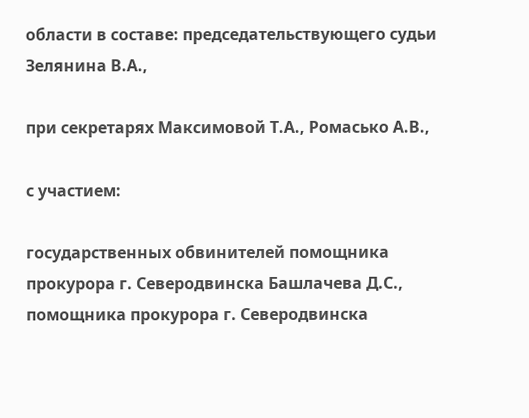области в составе: председательствующего судьи Зелянина В.А.,

при секретарях Максимовой Т.А., Ромасько А.В.,

с участием:

государственных обвинителей помощника прокурора г. Северодвинска Башлачева Д.С., помощника прокурора г. Северодвинска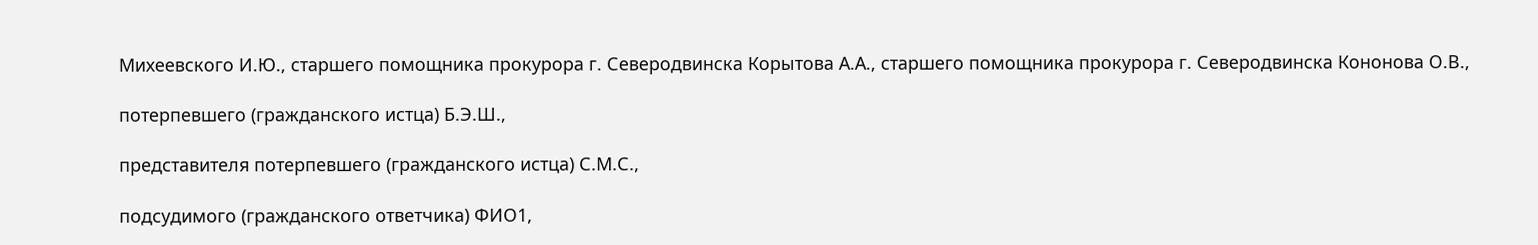Михеевского И.Ю., старшего помощника прокурора г. Северодвинска Корытова А.А., старшего помощника прокурора г. Северодвинска Кононова О.В.,

потерпевшего (гражданского истца) Б.Э.Ш.,

представителя потерпевшего (гражданского истца) С.М.С.,

подсудимого (гражданского ответчика) ФИО1,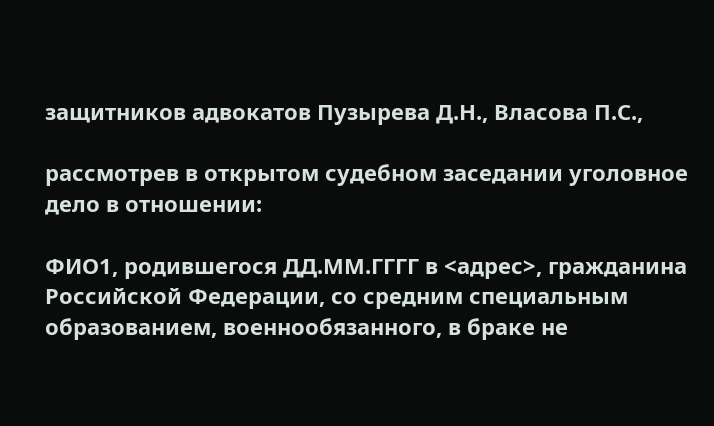защитников адвокатов Пузырева Д.Н., Власова П.С.,

рассмотрев в открытом судебном заседании уголовное дело в отношении:

ФИО1, родившегося ДД.ММ.ГГГГ в <адрес>, гражданина Российской Федерации, со средним специальным образованием, военнообязанного, в браке не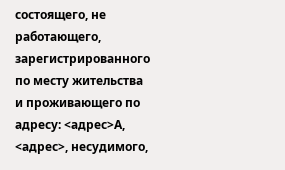состоящего, не работающего, зарегистрированного по месту жительства и проживающего по адресу: <адрес>А, <адрес>, несудимого,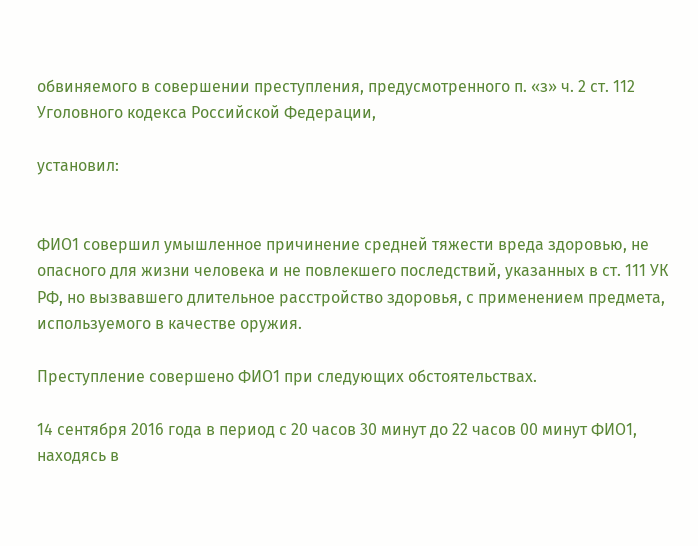обвиняемого в совершении преступления, предусмотренного п. «з» ч. 2 ст. 112 Уголовного кодекса Российской Федерации,

установил:


ФИО1 совершил умышленное причинение средней тяжести вреда здоровью, не опасного для жизни человека и не повлекшего последствий, указанных в ст. 111 УК РФ, но вызвавшего длительное расстройство здоровья, с применением предмета, используемого в качестве оружия.

Преступление совершено ФИО1 при следующих обстоятельствах.

14 сентября 2016 года в период с 20 часов 30 минут до 22 часов 00 минут ФИО1, находясь в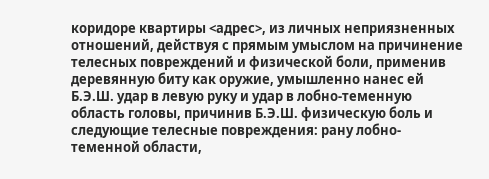коридоре квартиры <адрес>, из личных неприязненных отношений, действуя с прямым умыслом на причинение телесных повреждений и физической боли, применив деревянную биту как оружие, умышленно нанес ей Б.Э.Ш. удар в левую руку и удар в лобно-теменную область головы, причинив Б.Э.Ш. физическую боль и следующие телесные повреждения: рану лобно-теменной области,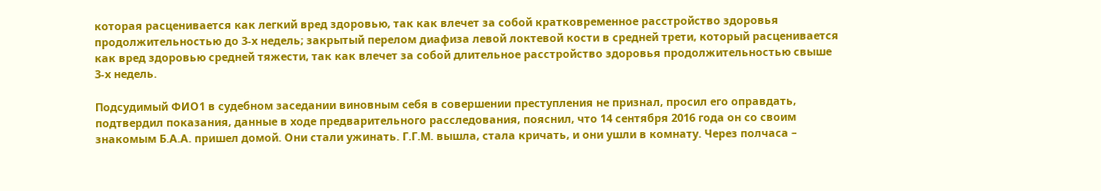которая расценивается как легкий вред здоровью, так как влечет за собой кратковременное расстройство здоровья продолжительностью до 3-х недель; закрытый перелом диафиза левой локтевой кости в средней трети, который расценивается как вред здоровью средней тяжести, так как влечет за собой длительное расстройство здоровья продолжительностью свыше 3-х недель.

Подсудимый ФИО1 в судебном заседании виновным себя в совершении преступления не признал, просил его оправдать, подтвердил показания, данные в ходе предварительного расследования, пояснил, что 14 сентября 2016 года он со своим знакомым Б.А.А. пришел домой. Они стали ужинать. Г.Г.М. вышла, стала кричать, и они ушли в комнату. Через полчаса –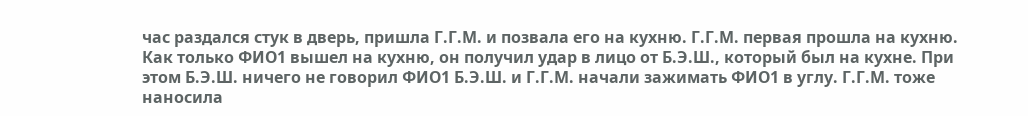час раздался стук в дверь, пришла Г.Г.М. и позвала его на кухню. Г.Г.М. первая прошла на кухню. Как только ФИО1 вышел на кухню, он получил удар в лицо от Б.Э.Ш., который был на кухне. При этом Б.Э.Ш. ничего не говорил ФИО1 Б.Э.Ш. и Г.Г.М. начали зажимать ФИО1 в углу. Г.Г.М. тоже наносила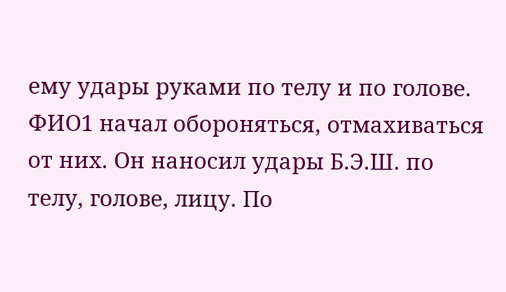ему удары руками по телу и по голове. ФИО1 начал обороняться, отмахиваться от них. Он наносил удары Б.Э.Ш. по телу, голове, лицу. По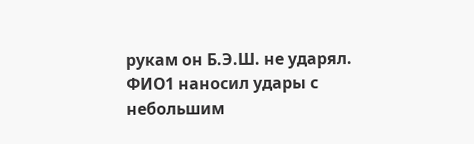рукам он Б.Э.Ш. не ударял. ФИО1 наносил удары с небольшим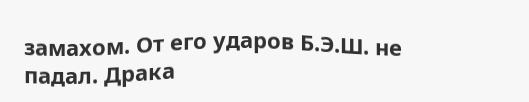замахом. От его ударов Б.Э.Ш. не падал. Драка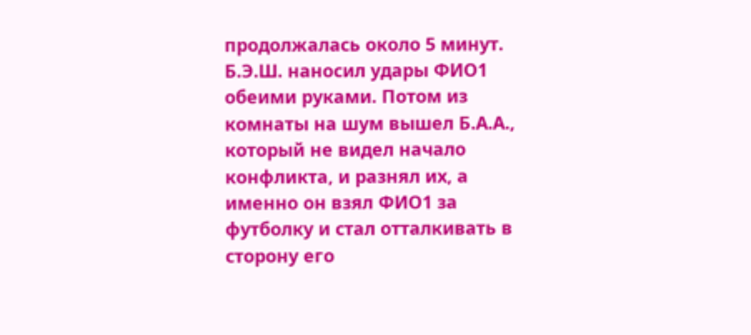продолжалась около 5 минут. Б.Э.Ш. наносил удары ФИО1 обеими руками. Потом из комнаты на шум вышел Б.А.А., который не видел начало конфликта, и разнял их, а именно он взял ФИО1 за футболку и стал отталкивать в сторону его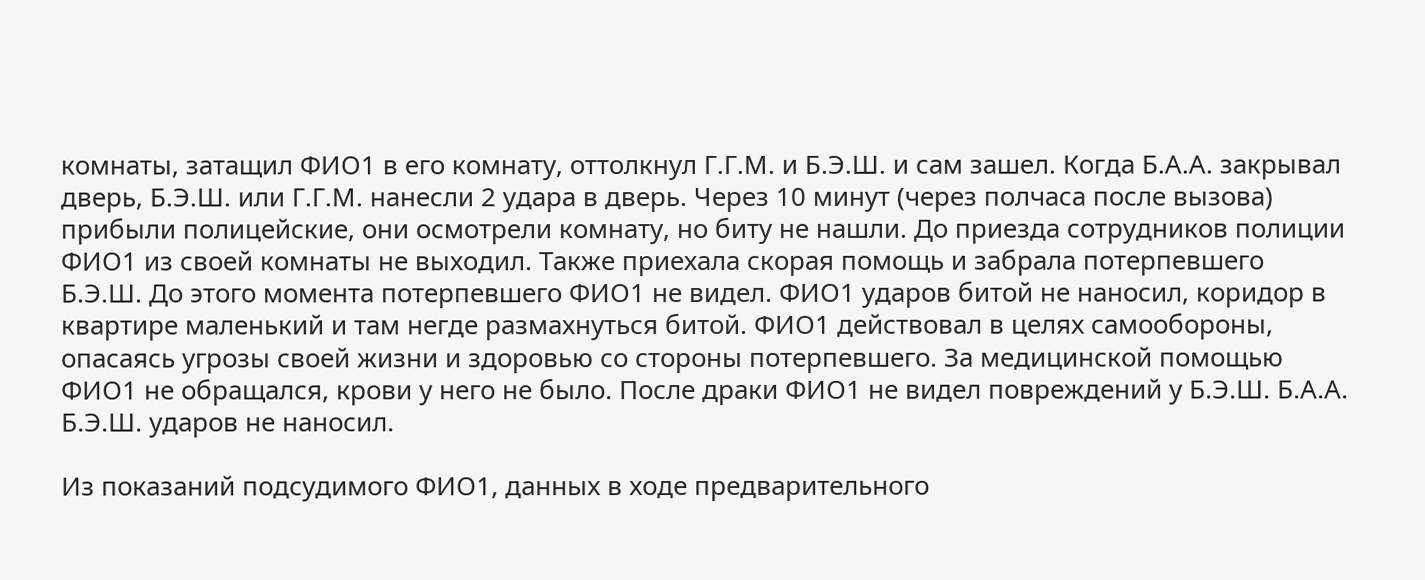комнаты, затащил ФИО1 в его комнату, оттолкнул Г.Г.М. и Б.Э.Ш. и сам зашел. Когда Б.А.А. закрывал дверь, Б.Э.Ш. или Г.Г.М. нанесли 2 удара в дверь. Через 10 минут (через полчаса после вызова) прибыли полицейские, они осмотрели комнату, но биту не нашли. До приезда сотрудников полиции ФИО1 из своей комнаты не выходил. Также приехала скорая помощь и забрала потерпевшего Б.Э.Ш. До этого момента потерпевшего ФИО1 не видел. ФИО1 ударов битой не наносил, коридор в квартире маленький и там негде размахнуться битой. ФИО1 действовал в целях самообороны, опасаясь угрозы своей жизни и здоровью со стороны потерпевшего. За медицинской помощью ФИО1 не обращался, крови у него не было. После драки ФИО1 не видел повреждений у Б.Э.Ш. Б.А.А. Б.Э.Ш. ударов не наносил.

Из показаний подсудимого ФИО1, данных в ходе предварительного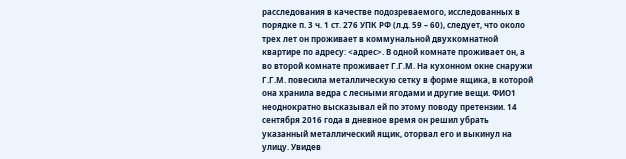расследования в качестве подозреваемого, исследованных в порядке п. 3 ч. 1 ст. 276 УПК РФ (л.д. 59 – 60), следует, что около трех лет он проживает в коммунальной двухкомнатной квартире по адресу: <адрес>. В одной комнате проживает он, а во второй комнате проживает Г.Г.М. На кухонном окне снаружи Г.Г.М. повесила металлическую сетку в форме ящика, в которой она хранила ведра с лесными ягодами и другие вещи. ФИО1 неоднократно высказывал ей по этому поводу претензии. 14 сентября 2016 года в дневное время он решил убрать указанный металлический ящик, оторвал его и выкинул на улицу. Увидев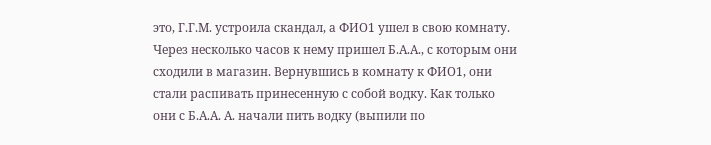это, Г.Г.М. устроила скандал, а ФИО1 ушел в свою комнату. Через несколько часов к нему пришел Б.А.А., с которым они сходили в магазин. Вернувшись в комнату к ФИО1, они стали распивать принесенную с собой водку. Как только они с Б.А.А. А. начали пить водку (выпили по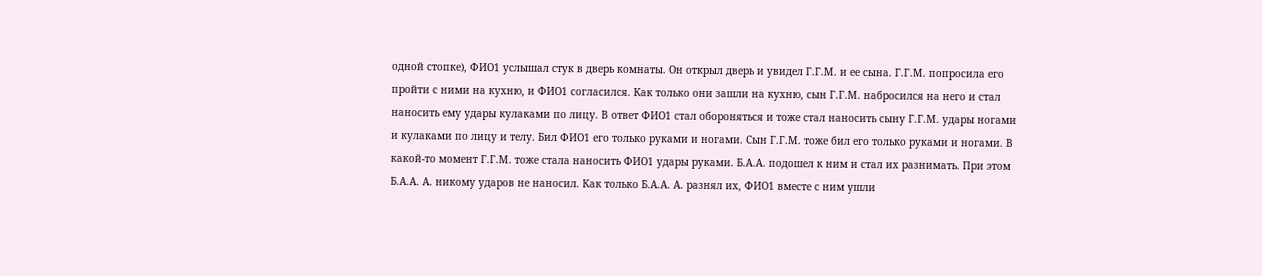одной стопке), ФИО1 услышал стук в дверь комнаты. Он открыл дверь и увидел Г.Г.М. и ее сына. Г.Г.М. попросила его пройти с ними на кухню, и ФИО1 согласился. Как только они зашли на кухню, сын Г.Г.М. набросился на него и стал наносить ему удары кулаками по лицу. В ответ ФИО1 стал обороняться и тоже стал наносить сыну Г.Г.М. удары ногами и кулаками по лицу и телу. Бил ФИО1 его только руками и ногами. Сын Г.Г.М. тоже бил его только руками и ногами. В какой-то момент Г.Г.М. тоже стала наносить ФИО1 удары руками. Б.А.А. подошел к ним и стал их разнимать. При этом Б.А.А. А. никому ударов не наносил. Как только Б.А.А. А. разнял их, ФИО1 вместе с ним ушли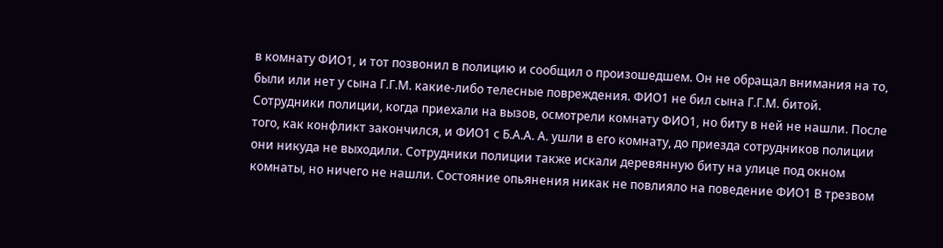в комнату ФИО1, и тот позвонил в полицию и сообщил о произошедшем. Он не обращал внимания на то, были или нет у сына Г.Г.М. какие-либо телесные повреждения. ФИО1 не бил сына Г.Г.М. битой. Сотрудники полиции, когда приехали на вызов, осмотрели комнату ФИО1, но биту в ней не нашли. После того, как конфликт закончился, и ФИО1 с Б.А.А. А. ушли в его комнату, до приезда сотрудников полиции они никуда не выходили. Сотрудники полиции также искали деревянную биту на улице под окном комнаты, но ничего не нашли. Состояние опьянения никак не повлияло на поведение ФИО1 В трезвом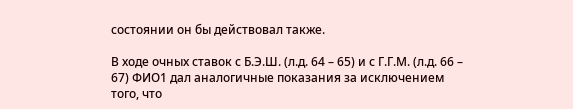состоянии он бы действовал также.

В ходе очных ставок с Б.Э.Ш. (л.д. 64 – 65) и с Г.Г.М. (л.д. 66 – 67) ФИО1 дал аналогичные показания за исключением того, что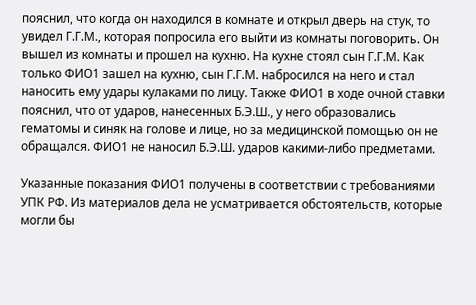пояснил, что когда он находился в комнате и открыл дверь на стук, то увидел Г.Г.М., которая попросила его выйти из комнаты поговорить. Он вышел из комнаты и прошел на кухню. На кухне стоял сын Г.Г.М. Как только ФИО1 зашел на кухню, сын Г.Г.М. набросился на него и стал наносить ему удары кулаками по лицу. Также ФИО1 в ходе очной ставки пояснил, что от ударов, нанесенных Б.Э.Ш., у него образовались гематомы и синяк на голове и лице, но за медицинской помощью он не обращался. ФИО1 не наносил Б.Э.Ш. ударов какими-либо предметами.

Указанные показания ФИО1 получены в соответствии с требованиями УПК РФ. Из материалов дела не усматривается обстоятельств, которые могли бы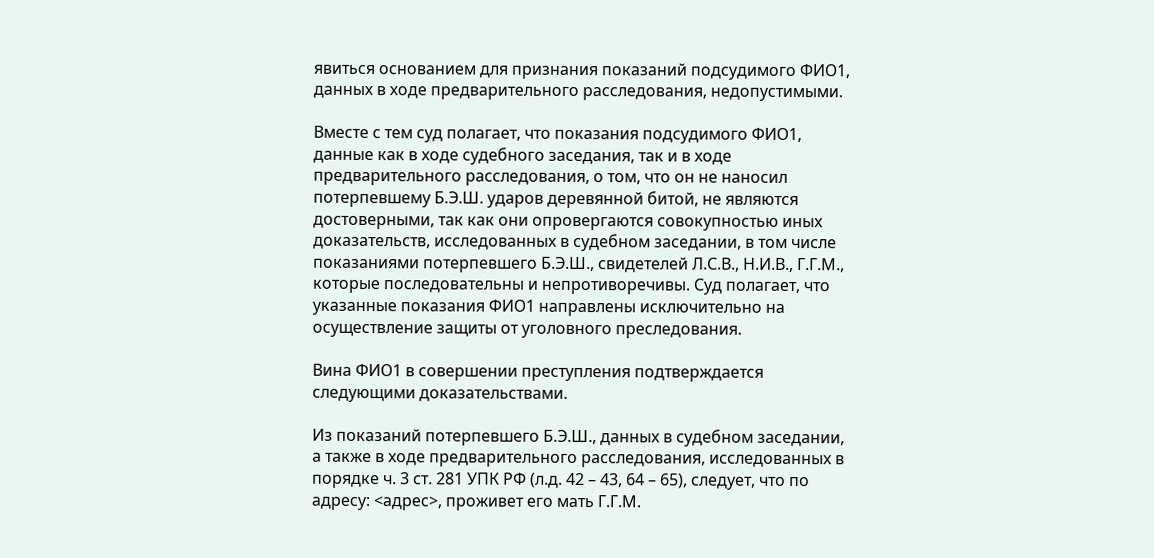явиться основанием для признания показаний подсудимого ФИО1, данных в ходе предварительного расследования, недопустимыми.

Вместе с тем суд полагает, что показания подсудимого ФИО1, данные как в ходе судебного заседания, так и в ходе предварительного расследования, о том, что он не наносил потерпевшему Б.Э.Ш. ударов деревянной битой, не являются достоверными, так как они опровергаются совокупностью иных доказательств, исследованных в судебном заседании, в том числе показаниями потерпевшего Б.Э.Ш., свидетелей Л.С.В., Н.И.В., Г.Г.М., которые последовательны и непротиворечивы. Суд полагает, что указанные показания ФИО1 направлены исключительно на осуществление защиты от уголовного преследования.

Вина ФИО1 в совершении преступления подтверждается следующими доказательствами.

Из показаний потерпевшего Б.Э.Ш., данных в судебном заседании, а также в ходе предварительного расследования, исследованных в порядке ч. 3 ст. 281 УПК РФ (л.д. 42 – 43, 64 – 65), следует, что по адресу: <адрес>, проживет его мать Г.Г.М.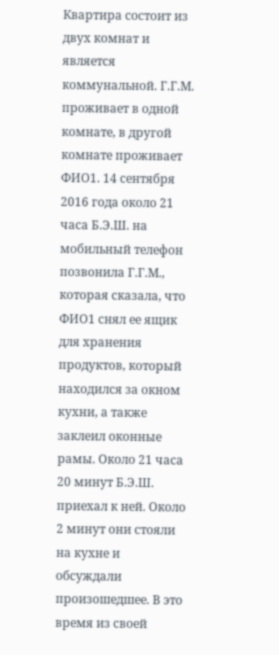Квартира состоит из двух комнат и является коммунальной. Г.Г.М. проживает в одной комнате, в другой комнате проживает ФИО1. 14 сентября 2016 года около 21 часа Б.Э.Ш. на мобильный телефон позвонила Г.Г.М., которая сказала, что ФИО1 снял ее ящик для хранения продуктов, который находился за окном кухни, а также заклеил оконные рамы. Около 21 часа 20 минут Б.Э.Ш. приехал к ней. Около 2 минут они стояли на кухне и обсуждали произошедшее. В это время из своей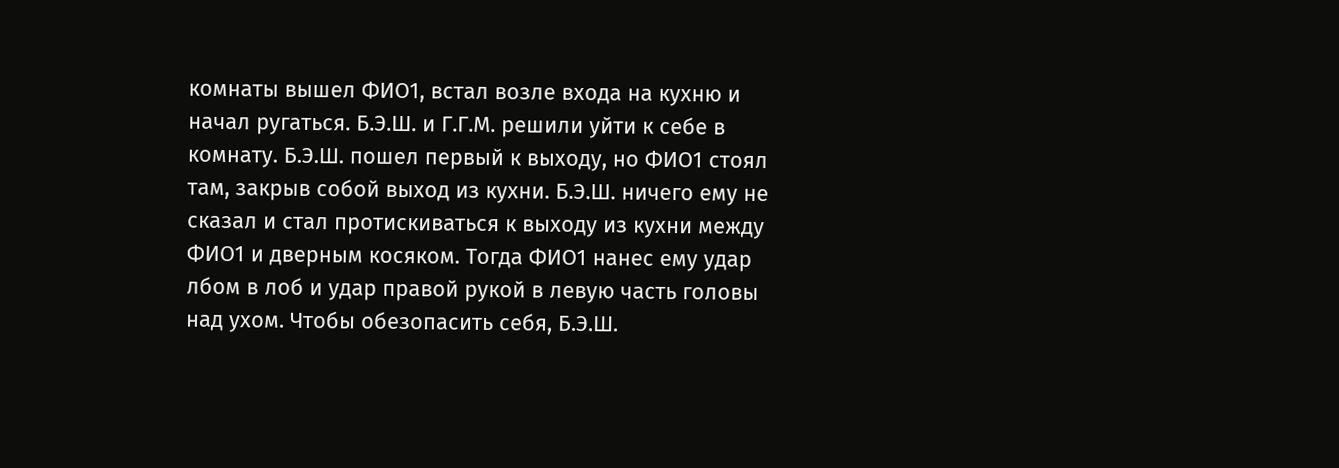комнаты вышел ФИО1, встал возле входа на кухню и начал ругаться. Б.Э.Ш. и Г.Г.М. решили уйти к себе в комнату. Б.Э.Ш. пошел первый к выходу, но ФИО1 стоял там, закрыв собой выход из кухни. Б.Э.Ш. ничего ему не сказал и стал протискиваться к выходу из кухни между ФИО1 и дверным косяком. Тогда ФИО1 нанес ему удар лбом в лоб и удар правой рукой в левую часть головы над ухом. Чтобы обезопасить себя, Б.Э.Ш.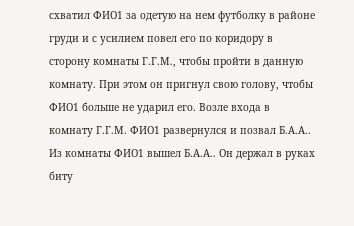схватил ФИО1 за одетую на нем футболку в районе груди и с усилием повел его по коридору в сторону комнаты Г.Г.М., чтобы пройти в данную комнату. При этом он пригнул свою голову, чтобы ФИО1 больше не ударил его. Возле входа в комнату Г.Г.М. ФИО1 развернулся и позвал Б.А.А.. Из комнаты ФИО1 вышел Б.А.А.. Он держал в руках биту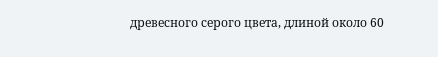древесного серого цвета, длиной около 60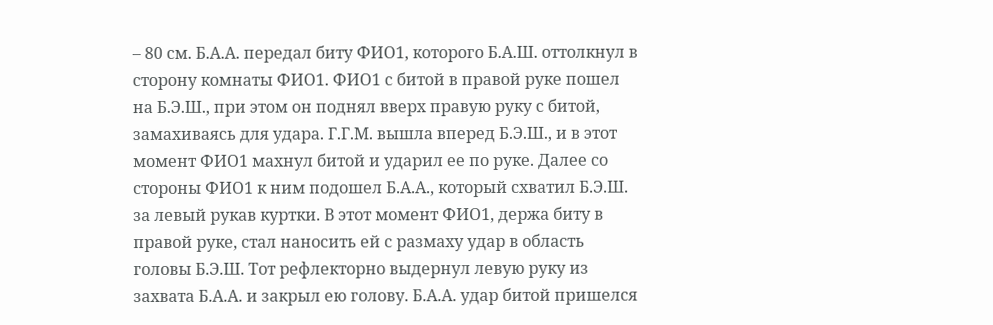– 80 см. Б.А.А. передал биту ФИО1, которого Б.А.Ш. оттолкнул в сторону комнаты ФИО1. ФИО1 с битой в правой руке пошел на Б.Э.Ш., при этом он поднял вверх правую руку с битой, замахиваясь для удара. Г.Г.М. вышла вперед Б.Э.Ш., и в этот момент ФИО1 махнул битой и ударил ее по руке. Далее со стороны ФИО1 к ним подошел Б.А.А., который схватил Б.Э.Ш. за левый рукав куртки. В этот момент ФИО1, держа биту в правой руке, стал наносить ей с размаху удар в область головы Б.Э.Ш. Тот рефлекторно выдернул левую руку из захвата Б.А.А. и закрыл ею голову. Б.А.А. удар битой пришелся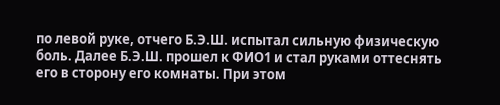по левой руке, отчего Б.Э.Ш. испытал сильную физическую боль. Далее Б.Э.Ш. прошел к ФИО1 и стал руками оттеснять его в сторону его комнаты. При этом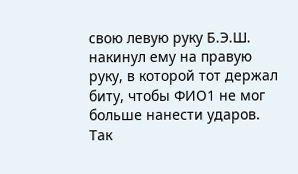свою левую руку Б.Э.Ш. накинул ему на правую руку, в которой тот держал биту, чтобы ФИО1 не мог больше нанести ударов. Так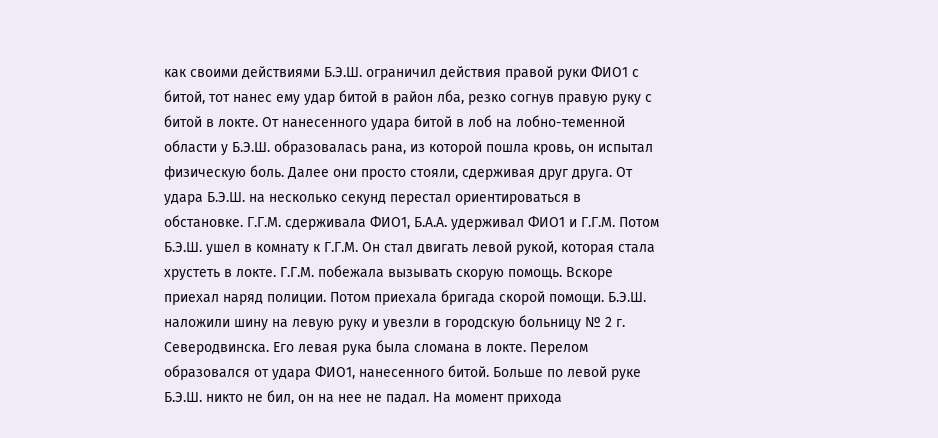как своими действиями Б.Э.Ш. ограничил действия правой руки ФИО1 с битой, тот нанес ему удар битой в район лба, резко согнув правую руку с битой в локте. От нанесенного удара битой в лоб на лобно-теменной области у Б.Э.Ш. образовалась рана, из которой пошла кровь, он испытал физическую боль. Далее они просто стояли, сдерживая друг друга. От удара Б.Э.Ш. на несколько секунд перестал ориентироваться в обстановке. Г.Г.М. сдерживала ФИО1, Б.А.А. удерживал ФИО1 и Г.Г.М. Потом Б.Э.Ш. ушел в комнату к Г.Г.М. Он стал двигать левой рукой, которая стала хрустеть в локте. Г.Г.М. побежала вызывать скорую помощь. Вскоре приехал наряд полиции. Потом приехала бригада скорой помощи. Б.Э.Ш. наложили шину на левую руку и увезли в городскую больницу № 2 г. Северодвинска. Его левая рука была сломана в локте. Перелом образовался от удара ФИО1, нанесенного битой. Больше по левой руке Б.Э.Ш. никто не бил, он на нее не падал. На момент прихода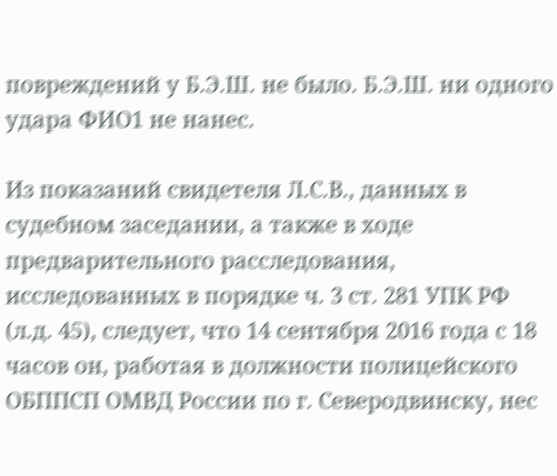повреждений у Б.Э.Ш. не было. Б.Э.Ш. ни одного удара ФИО1 не нанес.

Из показаний свидетеля Л.С.В., данных в судебном заседании, а также в ходе предварительного расследования, исследованных в порядке ч. 3 ст. 281 УПК РФ (л.д. 45), следует, что 14 сентября 2016 года с 18 часов он, работая в должности полицейского ОБППСП ОМВД России по г. Северодвинску, нес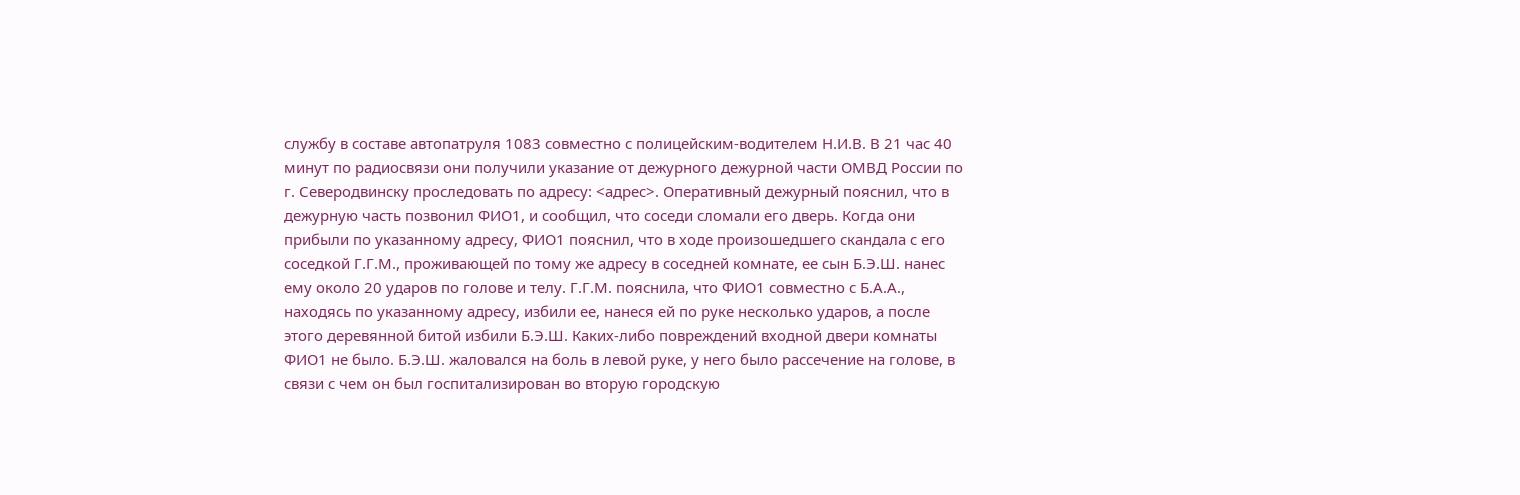службу в составе автопатруля 1083 совместно с полицейским-водителем Н.И.В. В 21 час 40 минут по радиосвязи они получили указание от дежурного дежурной части ОМВД России по г. Северодвинску проследовать по адресу: <адрес>. Оперативный дежурный пояснил, что в дежурную часть позвонил ФИО1, и сообщил, что соседи сломали его дверь. Когда они прибыли по указанному адресу, ФИО1 пояснил, что в ходе произошедшего скандала с его соседкой Г.Г.М., проживающей по тому же адресу в соседней комнате, ее сын Б.Э.Ш. нанес ему около 20 ударов по голове и телу. Г.Г.М. пояснила, что ФИО1 совместно с Б.А.А., находясь по указанному адресу, избили ее, нанеся ей по руке несколько ударов, а после этого деревянной битой избили Б.Э.Ш. Каких-либо повреждений входной двери комнаты ФИО1 не было. Б.Э.Ш. жаловался на боль в левой руке, у него было рассечение на голове, в связи с чем он был госпитализирован во вторую городскую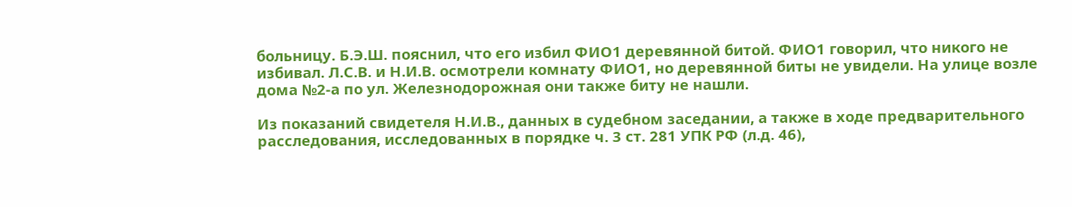больницу. Б.Э.Ш. пояснил, что его избил ФИО1 деревянной битой. ФИО1 говорил, что никого не избивал. Л.С.В. и Н.И.В. осмотрели комнату ФИО1, но деревянной биты не увидели. На улице возле дома №2-а по ул. Железнодорожная они также биту не нашли.

Из показаний свидетеля Н.И.В., данных в судебном заседании, а также в ходе предварительного расследования, исследованных в порядке ч. 3 ст. 281 УПК РФ (л.д. 46),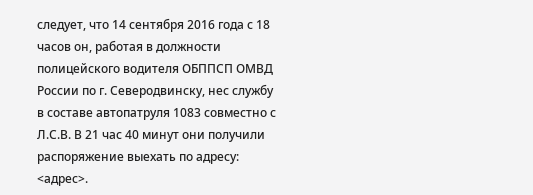следует, что 14 сентября 2016 года с 18 часов он, работая в должности полицейского водителя ОБППСП ОМВД России по г. Северодвинску, нес службу в составе автопатруля 1083 совместно с Л.С.В. В 21 час 40 минут они получили распоряжение выехать по адресу: <адрес>.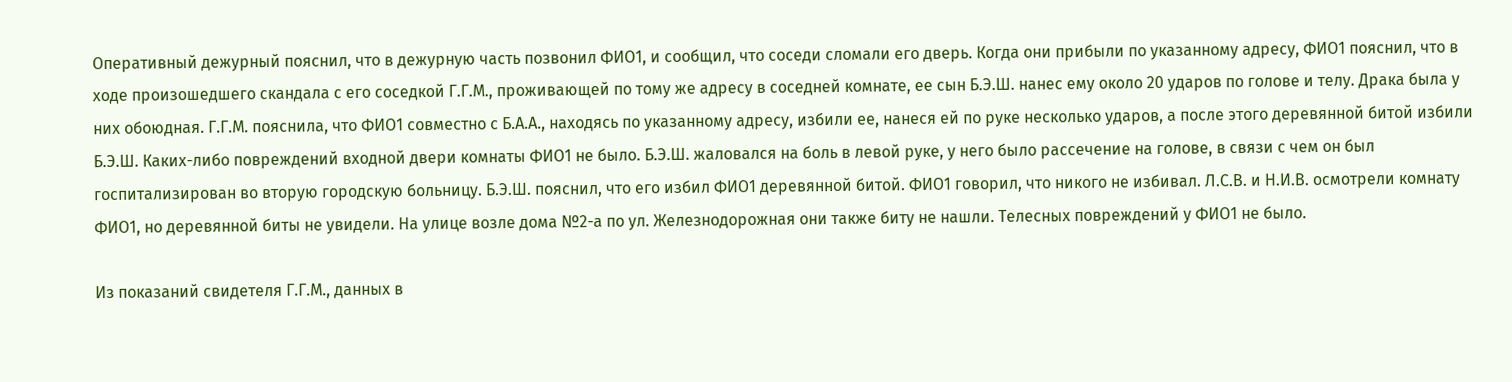Оперативный дежурный пояснил, что в дежурную часть позвонил ФИО1, и сообщил, что соседи сломали его дверь. Когда они прибыли по указанному адресу, ФИО1 пояснил, что в ходе произошедшего скандала с его соседкой Г.Г.М., проживающей по тому же адресу в соседней комнате, ее сын Б.Э.Ш. нанес ему около 20 ударов по голове и телу. Драка была у них обоюдная. Г.Г.М. пояснила, что ФИО1 совместно с Б.А.А., находясь по указанному адресу, избили ее, нанеся ей по руке несколько ударов, а после этого деревянной битой избили Б.Э.Ш. Каких-либо повреждений входной двери комнаты ФИО1 не было. Б.Э.Ш. жаловался на боль в левой руке, у него было рассечение на голове, в связи с чем он был госпитализирован во вторую городскую больницу. Б.Э.Ш. пояснил, что его избил ФИО1 деревянной битой. ФИО1 говорил, что никого не избивал. Л.С.В. и Н.И.В. осмотрели комнату ФИО1, но деревянной биты не увидели. На улице возле дома №2-а по ул. Железнодорожная они также биту не нашли. Телесных повреждений у ФИО1 не было.

Из показаний свидетеля Г.Г.М., данных в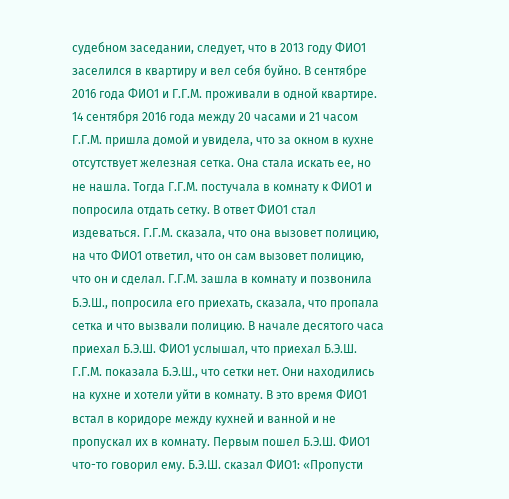судебном заседании, следует, что в 2013 году ФИО1 заселился в квартиру и вел себя буйно. В сентябре 2016 года ФИО1 и Г.Г.М. проживали в одной квартире. 14 сентября 2016 года между 20 часами и 21 часом Г.Г.М. пришла домой и увидела, что за окном в кухне отсутствует железная сетка. Она стала искать ее, но не нашла. Тогда Г.Г.М. постучала в комнату к ФИО1 и попросила отдать сетку. В ответ ФИО1 стал издеваться. Г.Г.М. сказала, что она вызовет полицию, на что ФИО1 ответил, что он сам вызовет полицию, что он и сделал. Г.Г.М. зашла в комнату и позвонила Б.Э.Ш., попросила его приехать, сказала, что пропала сетка и что вызвали полицию. В начале десятого часа приехал Б.Э.Ш. ФИО1 услышал, что приехал Б.Э.Ш. Г.Г.М. показала Б.Э.Ш., что сетки нет. Они находились на кухне и хотели уйти в комнату. В это время ФИО1 встал в коридоре между кухней и ванной и не пропускал их в комнату. Первым пошел Б.Э.Ш. ФИО1 что-то говорил ему. Б.Э.Ш. сказал ФИО1: «Пропусти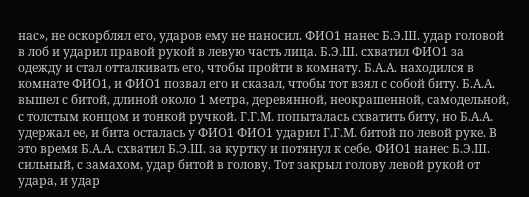нас», не оскорблял его, ударов ему не наносил. ФИО1 нанес Б.Э.Ш. удар головой в лоб и ударил правой рукой в левую часть лица. Б.Э.Ш. схватил ФИО1 за одежду и стал отталкивать его, чтобы пройти в комнату. Б.А.А. находился в комнате ФИО1, и ФИО1 позвал его и сказал, чтобы тот взял с собой биту. Б.А.А. вышел с битой, длиной около 1 метра, деревянной, неокрашенной, самодельной, с толстым концом и тонкой ручкой. Г.Г.М. попыталась схватить биту, но Б.А.А. удержал ее, и бита осталась у ФИО1 ФИО1 ударил Г.Г.М. битой по левой руке. В это время Б.А.А. схватил Б.Э.Ш. за куртку и потянул к себе. ФИО1 нанес Б.Э.Ш. сильный, с замахом, удар битой в голову. Тот закрыл голову левой рукой от удара, и удар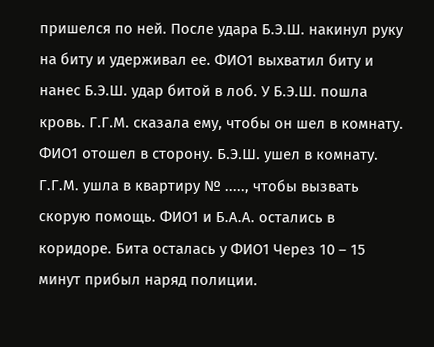пришелся по ней. После удара Б.Э.Ш. накинул руку на биту и удерживал ее. ФИО1 выхватил биту и нанес Б.Э.Ш. удар битой в лоб. У Б.Э.Ш. пошла кровь. Г.Г.М. сказала ему, чтобы он шел в комнату. ФИО1 отошел в сторону. Б.Э.Ш. ушел в комнату. Г.Г.М. ушла в квартиру № ....., чтобы вызвать скорую помощь. ФИО1 и Б.А.А. остались в коридоре. Бита осталась у ФИО1 Через 10 – 15 минут прибыл наряд полиции.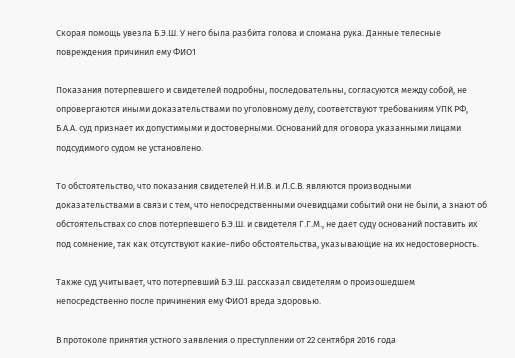Скорая помощь увезла Б.Э.Ш. У него была разбита голова и сломана рука. Данные телесные повреждения причинил ему ФИО1

Показания потерпевшего и свидетелей подробны, последовательны, согласуются между собой, не опровергаются иными доказательствами по уголовному делу, соответствуют требованиям УПК РФ, Б.А.А. суд признает их допустимыми и достоверными. Оснований для оговора указанными лицами подсудимого судом не установлено.

То обстоятельство, что показания свидетелей Н.И.В. и Л.С.В. являются производными доказательствами в связи с тем, что непосредственными очевидцами событий они не были, а знают об обстоятельствах со слов потерпевшего Б.Э.Ш. и свидетеля Г.Г.М., не дает суду оснований поставить их под сомнение, так как отсутствуют какие-либо обстоятельства, указывающие на их недостоверность.

Также суд учитывает, что потерпевший Б.Э.Ш. рассказал свидетелям о произошедшем непосредственно после причинения ему ФИО1 вреда здоровью.

В протоколе принятия устного заявления о преступлении от 22 сентября 2016 года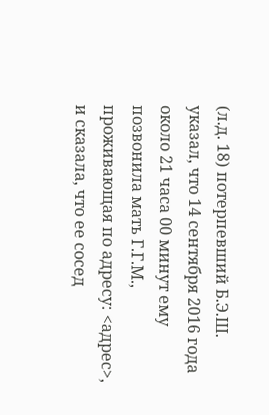(л.д. 18) потерпевший Б.Э.Ш. указал, что 14 сентября 2016 года около 21 часа 00 минут ему позвонила мать Г.Г.М., проживающая по адресу: <адрес>, и сказала, что ее сосед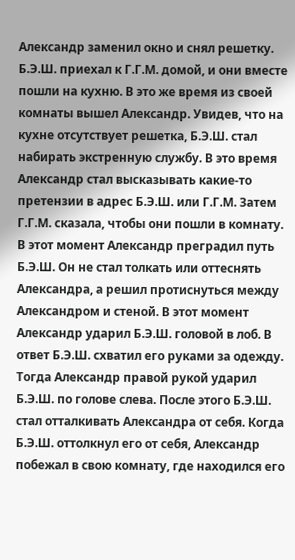Александр заменил окно и снял решетку. Б.Э.Ш. приехал к Г.Г.М. домой, и они вместе пошли на кухню. В это же время из своей комнаты вышел Александр. Увидев, что на кухне отсутствует решетка, Б.Э.Ш. стал набирать экстренную службу. В это время Александр стал высказывать какие-то претензии в адрес Б.Э.Ш. или Г.Г.М. Затем Г.Г.М. сказала, чтобы они пошли в комнату. В этот момент Александр преградил путь Б.Э.Ш. Он не стал толкать или оттеснять Александра, а решил протиснуться между Александром и стеной. В этот момент Александр ударил Б.Э.Ш. головой в лоб. В ответ Б.Э.Ш. схватил его руками за одежду. Тогда Александр правой рукой ударил Б.Э.Ш. по голове слева. После этого Б.Э.Ш. стал отталкивать Александра от себя. Когда Б.Э.Ш. оттолкнул его от себя, Александр побежал в свою комнату, где находился его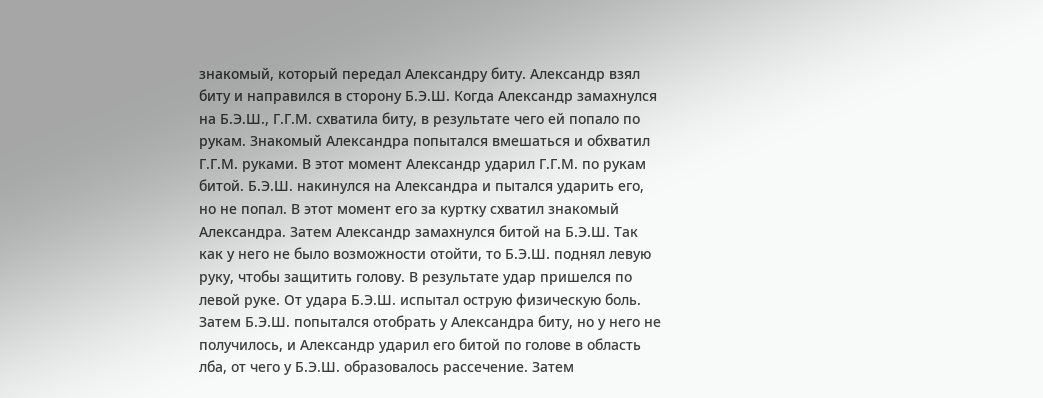знакомый, который передал Александру биту. Александр взял биту и направился в сторону Б.Э.Ш. Когда Александр замахнулся на Б.Э.Ш., Г.Г.М. схватила биту, в результате чего ей попало по рукам. Знакомый Александра попытался вмешаться и обхватил Г.Г.М. руками. В этот момент Александр ударил Г.Г.М. по рукам битой. Б.Э.Ш. накинулся на Александра и пытался ударить его, но не попал. В этот момент его за куртку схватил знакомый Александра. Затем Александр замахнулся битой на Б.Э.Ш. Так как у него не было возможности отойти, то Б.Э.Ш. поднял левую руку, чтобы защитить голову. В результате удар пришелся по левой руке. От удара Б.Э.Ш. испытал острую физическую боль. Затем Б.Э.Ш. попытался отобрать у Александра биту, но у него не получилось, и Александр ударил его битой по голове в область лба, от чего у Б.Э.Ш. образовалось рассечение. Затем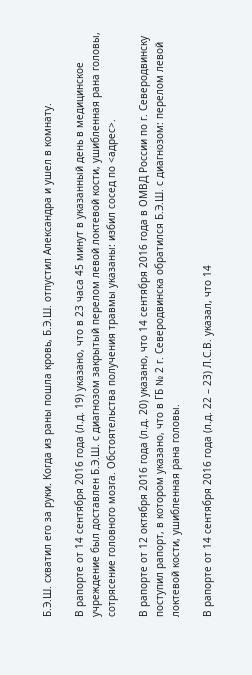Б.Э.Ш. схватил его за руки. Когда из раны пошла кровь, Б.Э.Ш. отпустил Александра и ушел в комнату.

В рапорте от 14 сентября 2016 года (л.д. 19) указано, что в 23 часа 45 минут в указанный день в медицинское учреждение был доставлен Б.Э.Ш. с диагнозом закрытый перелом левой локтевой кости, ушибленная рана головы, сотрясение головного мозга. Обстоятельства получения травмы указаны: избил сосед по <адрес>.

В рапорте от 12 октября 2016 года (л.д. 20) указано, что 14 сентября 2016 года в ОМВД России по г. Северодвинску поступил рапорт, в котором указано, что в ГБ № 2 г. Северодвинска обратился Б.Э.Ш. с диагнозом: перелом левой локтевой кости, ушибленная рана головы.

В рапорте от 14 сентября 2016 года (л.д. 22 – 23) Л.С.В. указал, что 14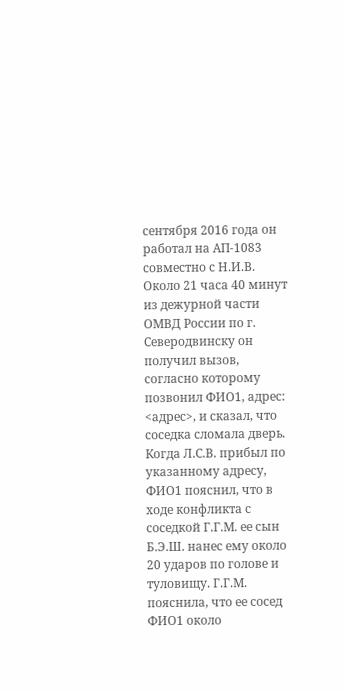сентября 2016 года он работал на АП-1083 совместно с Н.И.В. Около 21 часа 40 минут из дежурной части ОМВД России по г. Северодвинску он получил вызов, согласно которому позвонил ФИО1, адрес: <адрес>, и сказал, что соседка сломала дверь. Когда Л.С.В. прибыл по указанному адресу, ФИО1 пояснил, что в ходе конфликта с соседкой Г.Г.М. ее сын Б.Э.Ш. нанес ему около 20 ударов по голове и туловищу. Г.Г.М. пояснила, что ее сосед ФИО1 около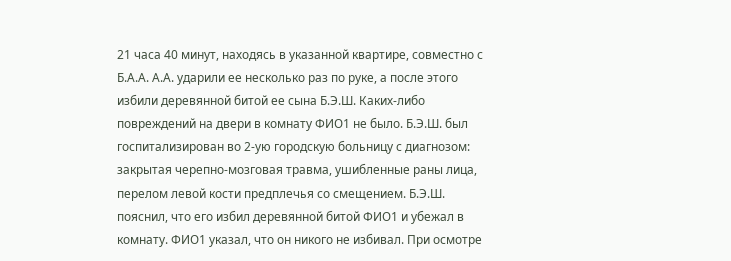21 часа 40 минут, находясь в указанной квартире, совместно с Б.А.А. А.А. ударили ее несколько раз по руке, а после этого избили деревянной битой ее сына Б.Э.Ш. Каких-либо повреждений на двери в комнату ФИО1 не было. Б.Э.Ш. был госпитализирован во 2-ую городскую больницу с диагнозом: закрытая черепно-мозговая травма, ушибленные раны лица, перелом левой кости предплечья со смещением. Б.Э.Ш. пояснил, что его избил деревянной битой ФИО1 и убежал в комнату. ФИО1 указал, что он никого не избивал. При осмотре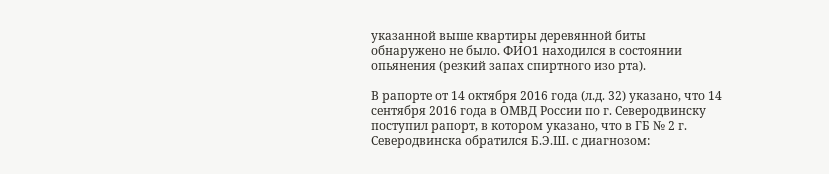указанной выше квартиры деревянной биты обнаружено не было. ФИО1 находился в состоянии опьянения (резкий запах спиртного изо рта).

В рапорте от 14 октября 2016 года (л.д. 32) указано, что 14 сентября 2016 года в ОМВД России по г. Северодвинску поступил рапорт, в котором указано, что в ГБ № 2 г. Северодвинска обратился Б.Э.Ш. с диагнозом: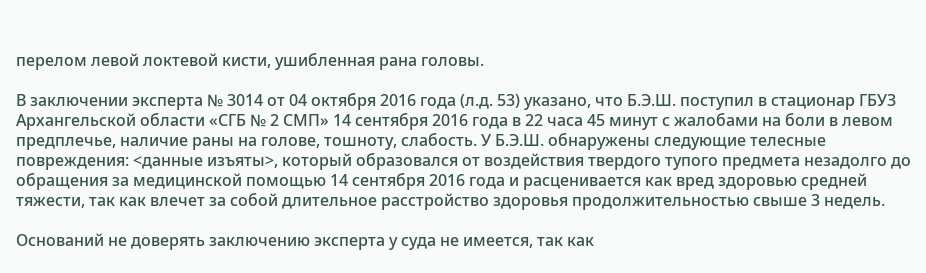перелом левой локтевой кисти, ушибленная рана головы.

В заключении эксперта № 3014 от 04 октября 2016 года (л.д. 53) указано, что Б.Э.Ш. поступил в стационар ГБУЗ Архангельской области «СГБ № 2 СМП» 14 сентября 2016 года в 22 часа 45 минут с жалобами на боли в левом предплечье, наличие раны на голове, тошноту, слабость. У Б.Э.Ш. обнаружены следующие телесные повреждения: <данные изъяты>, который образовался от воздействия твердого тупого предмета незадолго до обращения за медицинской помощью 14 сентября 2016 года и расценивается как вред здоровью средней тяжести, так как влечет за собой длительное расстройство здоровья продолжительностью свыше 3 недель.

Оснований не доверять заключению эксперта у суда не имеется, так как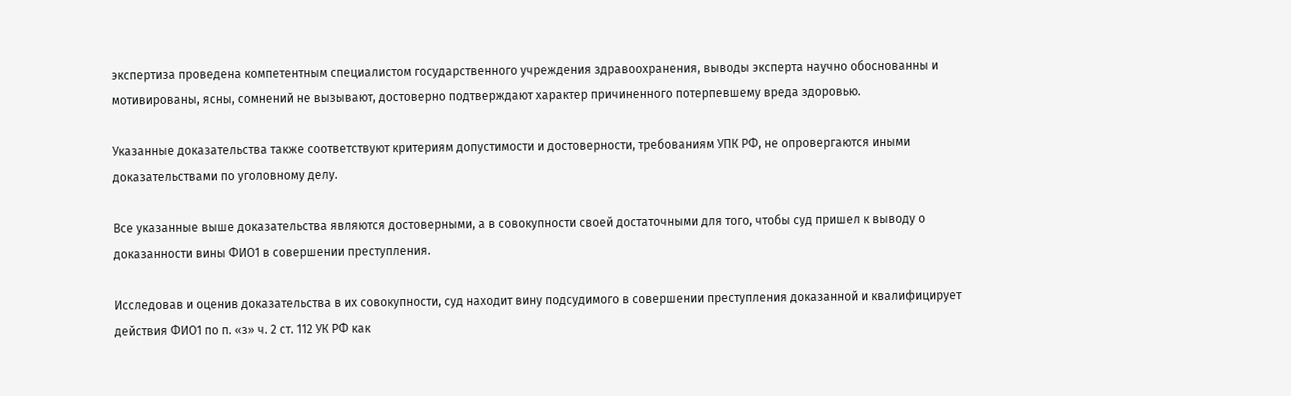экспертиза проведена компетентным специалистом государственного учреждения здравоохранения, выводы эксперта научно обоснованны и мотивированы, ясны, сомнений не вызывают, достоверно подтверждают характер причиненного потерпевшему вреда здоровью.

Указанные доказательства также соответствуют критериям допустимости и достоверности, требованиям УПК РФ, не опровергаются иными доказательствами по уголовному делу.

Все указанные выше доказательства являются достоверными, а в совокупности своей достаточными для того, чтобы суд пришел к выводу о доказанности вины ФИО1 в совершении преступления.

Исследовав и оценив доказательства в их совокупности, суд находит вину подсудимого в совершении преступления доказанной и квалифицирует действия ФИО1 по п. «з» ч. 2 ст. 112 УК РФ как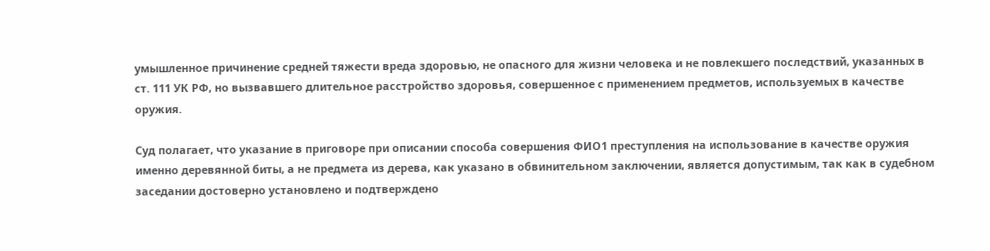умышленное причинение средней тяжести вреда здоровью, не опасного для жизни человека и не повлекшего последствий, указанных в ст. 111 УК РФ, но вызвавшего длительное расстройство здоровья, совершенное с применением предметов, используемых в качестве оружия.

Суд полагает, что указание в приговоре при описании способа совершения ФИО1 преступления на использование в качестве оружия именно деревянной биты, а не предмета из дерева, как указано в обвинительном заключении, является допустимым, так как в судебном заседании достоверно установлено и подтверждено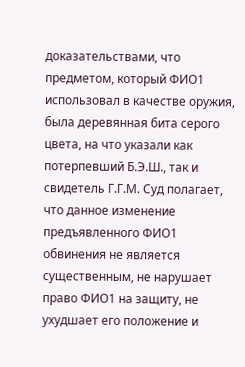доказательствами, что предметом, который ФИО1 использовал в качестве оружия, была деревянная бита серого цвета, на что указали как потерпевший Б.Э.Ш., так и свидетель Г.Г.М. Суд полагает, что данное изменение предъявленного ФИО1 обвинения не является существенным, не нарушает право ФИО1 на защиту, не ухудшает его положение и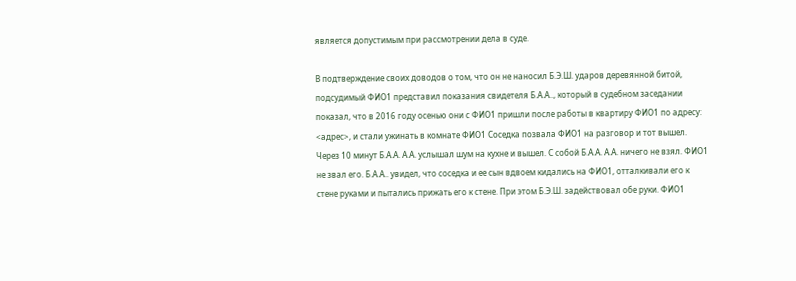является допустимым при рассмотрении дела в суде.

В подтверждение своих доводов о том, что он не наносил Б.Э.Ш. ударов деревянной битой, подсудимый ФИО1 представил показания свидетеля Б.А.А.., который в судебном заседании показал, что в 2016 году осенью они с ФИО1 пришли после работы в квартиру ФИО1 по адресу: <адрес>, и стали ужинать в комнате ФИО1 Соседка позвала ФИО1 на разговор и тот вышел. Через 10 минут Б.А.А. А.А. услышал шум на кухне и вышел. С собой Б.А.А. А.А. ничего не взял. ФИО1 не звал его. Б.А.А.. увидел, что соседка и ее сын вдвоем кидались на ФИО1, отталкивали его к стене руками и пытались прижать его к стене. При этом Б.Э.Ш. задействовал обе руки. ФИО1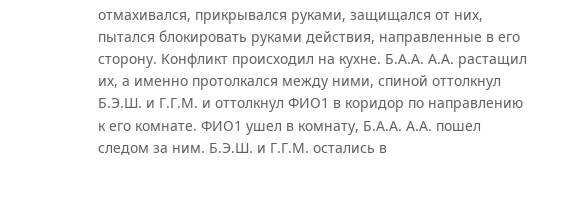отмахивался, прикрывался руками, защищался от них, пытался блокировать руками действия, направленные в его сторону. Конфликт происходил на кухне. Б.А.А. А.А. растащил их, а именно протолкался между ними, спиной оттолкнул Б.Э.Ш. и Г.Г.М. и оттолкнул ФИО1 в коридор по направлению к его комнате. ФИО1 ушел в комнату, Б.А.А. А.А. пошел следом за ним. Б.Э.Ш. и Г.Г.М. остались в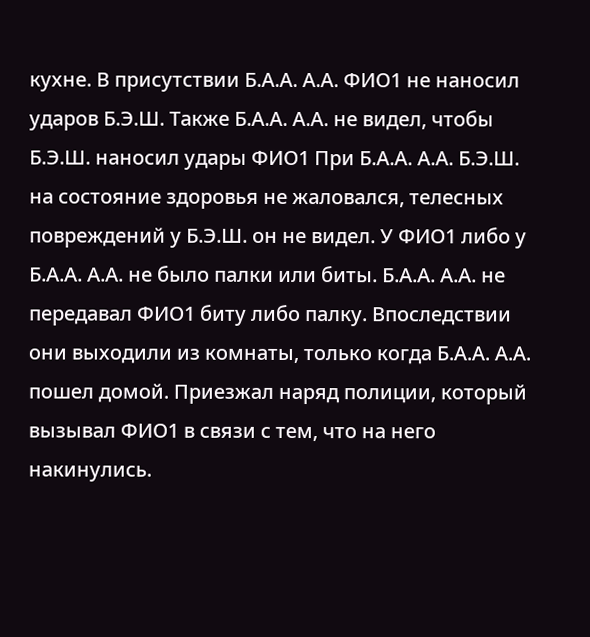кухне. В присутствии Б.А.А. А.А. ФИО1 не наносил ударов Б.Э.Ш. Также Б.А.А. А.А. не видел, чтобы Б.Э.Ш. наносил удары ФИО1 При Б.А.А. А.А. Б.Э.Ш. на состояние здоровья не жаловался, телесных повреждений у Б.Э.Ш. он не видел. У ФИО1 либо у Б.А.А. А.А. не было палки или биты. Б.А.А. А.А. не передавал ФИО1 биту либо палку. Впоследствии они выходили из комнаты, только когда Б.А.А. А.А. пошел домой. Приезжал наряд полиции, который вызывал ФИО1 в связи с тем, что на него накинулись.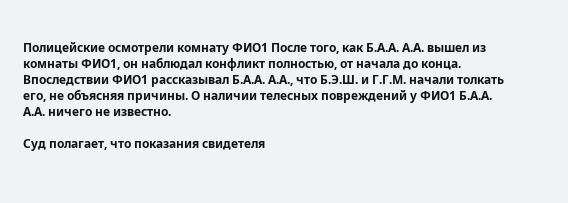Полицейские осмотрели комнату ФИО1 После того, как Б.А.А. А.А. вышел из комнаты ФИО1, он наблюдал конфликт полностью, от начала до конца. Впоследствии ФИО1 рассказывал Б.А.А. А.А., что Б.Э.Ш. и Г.Г.М. начали толкать его, не объясняя причины. О наличии телесных повреждений у ФИО1 Б.А.А. А.А. ничего не известно.

Суд полагает, что показания свидетеля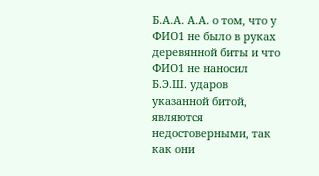Б.А.А. А.А. о том, что у ФИО1 не было в руках деревянной биты и что ФИО1 не наносил Б.Э.Ш. ударов указанной битой, являются недостоверными, так как они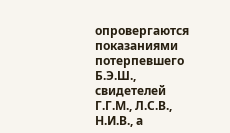опровергаются показаниями потерпевшего Б.Э.Ш., свидетелей Г.Г.М., Л.С.В., Н.И.В., а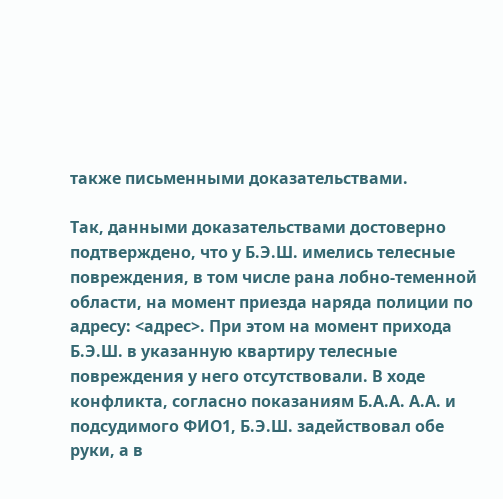также письменными доказательствами.

Так, данными доказательствами достоверно подтверждено, что у Б.Э.Ш. имелись телесные повреждения, в том числе рана лобно-теменной области, на момент приезда наряда полиции по адресу: <адрес>. При этом на момент прихода Б.Э.Ш. в указанную квартиру телесные повреждения у него отсутствовали. В ходе конфликта, согласно показаниям Б.А.А. А.А. и подсудимого ФИО1, Б.Э.Ш. задействовал обе руки, а в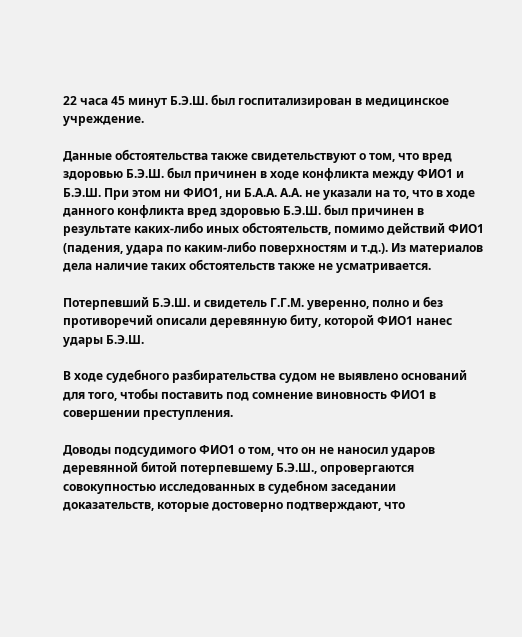22 часа 45 минут Б.Э.Ш. был госпитализирован в медицинское учреждение.

Данные обстоятельства также свидетельствуют о том, что вред здоровью Б.Э.Ш. был причинен в ходе конфликта между ФИО1 и Б.Э.Ш. При этом ни ФИО1, ни Б.А.А. А.А. не указали на то, что в ходе данного конфликта вред здоровью Б.Э.Ш. был причинен в результате каких-либо иных обстоятельств, помимо действий ФИО1 (падения, удара по каким-либо поверхностям и т.д.). Из материалов дела наличие таких обстоятельств также не усматривается.

Потерпевший Б.Э.Ш. и свидетель Г.Г.М. уверенно, полно и без противоречий описали деревянную биту, которой ФИО1 нанес удары Б.Э.Ш.

В ходе судебного разбирательства судом не выявлено оснований для того, чтобы поставить под сомнение виновность ФИО1 в совершении преступления.

Доводы подсудимого ФИО1 о том, что он не наносил ударов деревянной битой потерпевшему Б.Э.Ш., опровергаются совокупностью исследованных в судебном заседании доказательств, которые достоверно подтверждают, что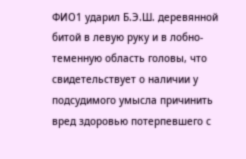ФИО1 ударил Б.Э.Ш. деревянной битой в левую руку и в лобно-теменную область головы, что свидетельствует о наличии у подсудимого умысла причинить вред здоровью потерпевшего с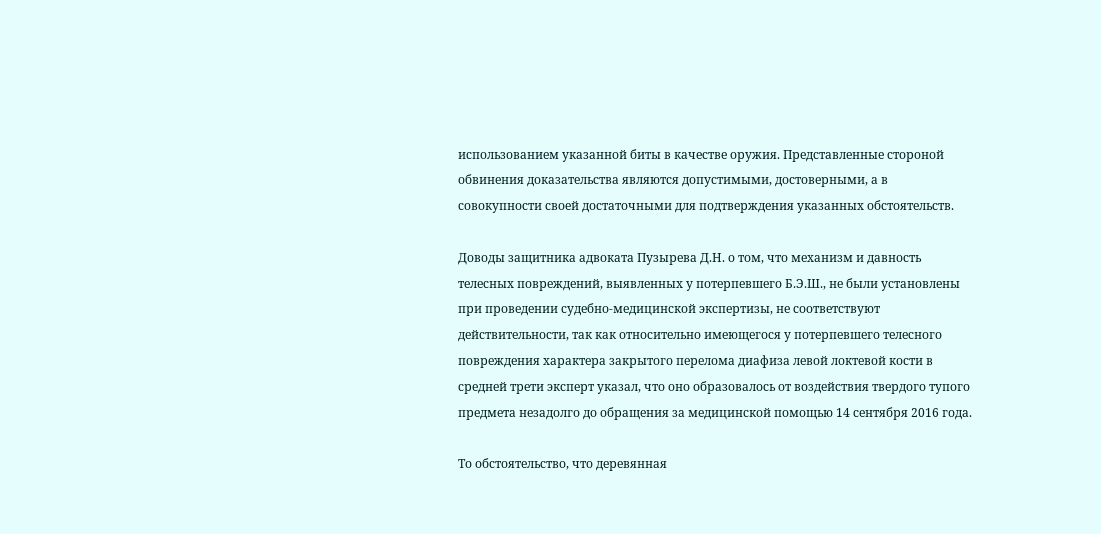использованием указанной биты в качестве оружия. Представленные стороной обвинения доказательства являются допустимыми, достоверными, а в совокупности своей достаточными для подтверждения указанных обстоятельств.

Доводы защитника адвоката Пузырева Д.Н. о том, что механизм и давность телесных повреждений, выявленных у потерпевшего Б.Э.Ш., не были установлены при проведении судебно-медицинской экспертизы, не соответствуют действительности, так как относительно имеющегося у потерпевшего телесного повреждения характера закрытого перелома диафиза левой локтевой кости в средней трети эксперт указал, что оно образовалось от воздействия твердого тупого предмета незадолго до обращения за медицинской помощью 14 сентября 2016 года.

То обстоятельство, что деревянная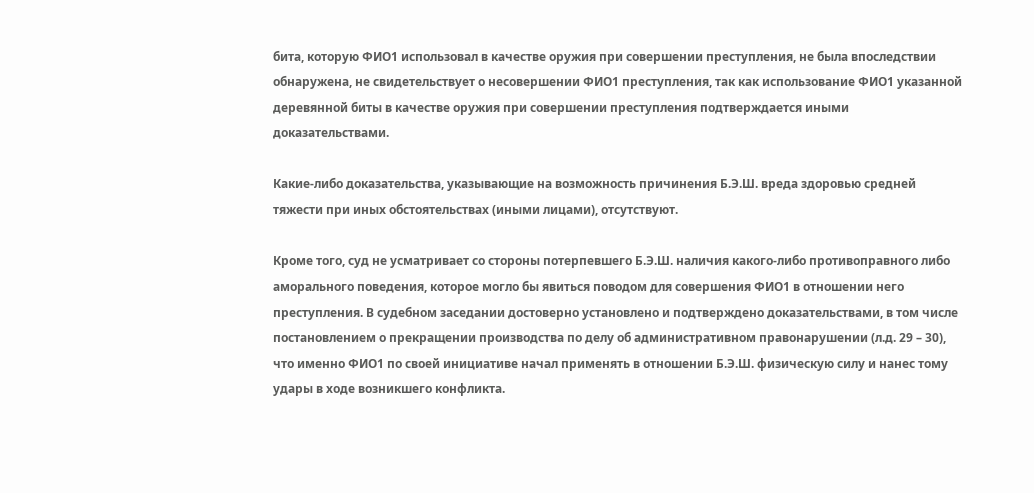бита, которую ФИО1 использовал в качестве оружия при совершении преступления, не была впоследствии обнаружена, не свидетельствует о несовершении ФИО1 преступления, так как использование ФИО1 указанной деревянной биты в качестве оружия при совершении преступления подтверждается иными доказательствами.

Какие-либо доказательства, указывающие на возможность причинения Б.Э.Ш. вреда здоровью средней тяжести при иных обстоятельствах (иными лицами), отсутствуют.

Кроме того, суд не усматривает со стороны потерпевшего Б.Э.Ш. наличия какого-либо противоправного либо аморального поведения, которое могло бы явиться поводом для совершения ФИО1 в отношении него преступления. В судебном заседании достоверно установлено и подтверждено доказательствами, в том числе постановлением о прекращении производства по делу об административном правонарушении (л.д. 29 – 30), что именно ФИО1 по своей инициативе начал применять в отношении Б.Э.Ш. физическую силу и нанес тому удары в ходе возникшего конфликта.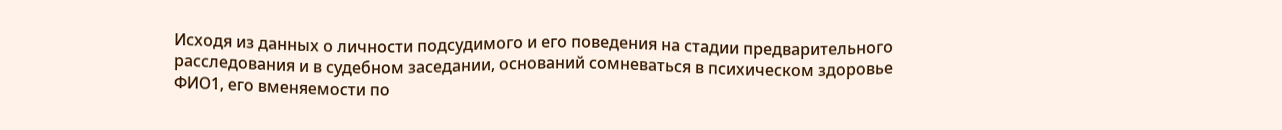Исходя из данных о личности подсудимого и его поведения на стадии предварительного расследования и в судебном заседании, оснований сомневаться в психическом здоровье ФИО1, его вменяемости по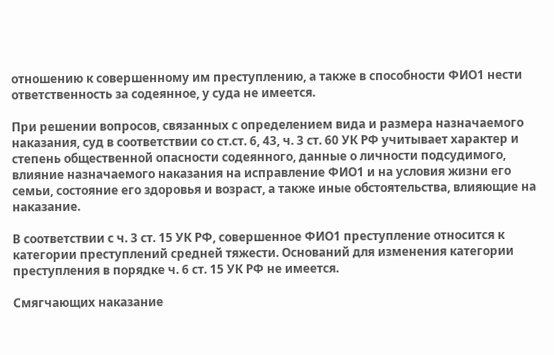отношению к совершенному им преступлению, а также в способности ФИО1 нести ответственность за содеянное, у суда не имеется.

При решении вопросов, связанных с определением вида и размера назначаемого наказания, суд в соответствии со ст.ст. 6, 43, ч. 3 ст. 60 УК РФ учитывает характер и степень общественной опасности содеянного, данные о личности подсудимого, влияние назначаемого наказания на исправление ФИО1 и на условия жизни его семьи, состояние его здоровья и возраст, а также иные обстоятельства, влияющие на наказание.

В соответствии с ч. 3 ст. 15 УК РФ, совершенное ФИО1 преступление относится к категории преступлений средней тяжести. Оснований для изменения категории преступления в порядке ч. 6 ст. 15 УК РФ не имеется.

Смягчающих наказание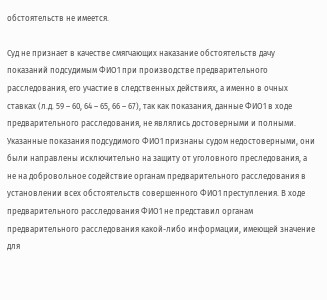обстоятельств не имеется.

Суд не признает в качестве смягчающих наказание обстоятельств дачу показаний подсудимым ФИО1 при производстве предварительного расследования, его участие в следственных действиях, а именно в очных ставках (л.д. 59 – 60, 64 – 65, 66 – 67), так как показания, данные ФИО1 в ходе предварительного расследования, не являлись достоверными и полными. Указанные показания подсудимого ФИО1 признаны судом недостоверными, они были направлены исключительно на защиту от уголовного преследования, а не на добровольное содействие органам предварительного расследования в установлении всех обстоятельств совершенного ФИО1 преступления. В ходе предварительного расследования ФИО1 не представил органам предварительного расследования какой-либо информации, имеющей значение для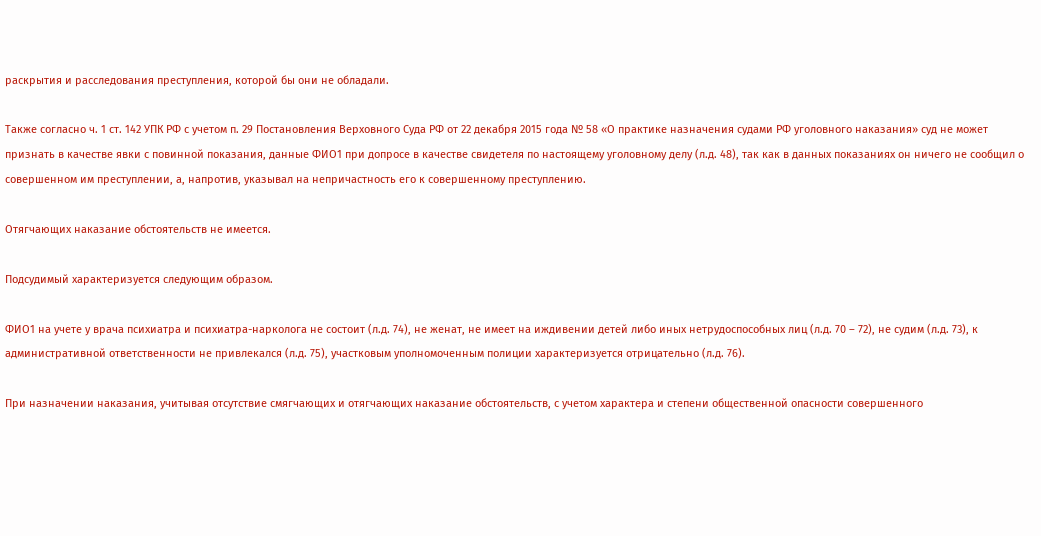раскрытия и расследования преступления, которой бы они не обладали.

Также согласно ч. 1 ст. 142 УПК РФ с учетом п. 29 Постановления Верховного Суда РФ от 22 декабря 2015 года № 58 «О практике назначения судами РФ уголовного наказания» суд не может признать в качестве явки с повинной показания, данные ФИО1 при допросе в качестве свидетеля по настоящему уголовному делу (л.д. 48), так как в данных показаниях он ничего не сообщил о совершенном им преступлении, а, напротив, указывал на непричастность его к совершенному преступлению.

Отягчающих наказание обстоятельств не имеется.

Подсудимый характеризуется следующим образом.

ФИО1 на учете у врача психиатра и психиатра-нарколога не состоит (л.д. 74), не женат, не имеет на иждивении детей либо иных нетрудоспособных лиц (л.д. 70 – 72), не судим (л.д. 73), к административной ответственности не привлекался (л.д. 75), участковым уполномоченным полиции характеризуется отрицательно (л.д. 76).

При назначении наказания, учитывая отсутствие смягчающих и отягчающих наказание обстоятельств, с учетом характера и степени общественной опасности совершенного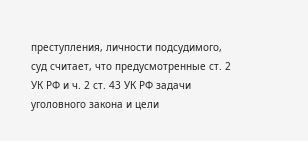преступления, личности подсудимого, суд считает, что предусмотренные ст. 2 УК РФ и ч. 2 ст. 43 УК РФ задачи уголовного закона и цели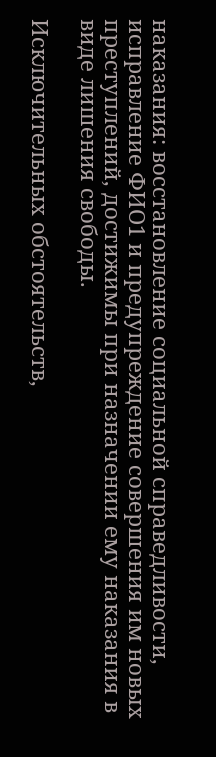наказания: восстановление социальной справедливости, исправление ФИО1 и предупреждение совершения им новых преступлений, достижимы при назначении ему наказания в виде лишения свободы.

Исключительных обстоятельств,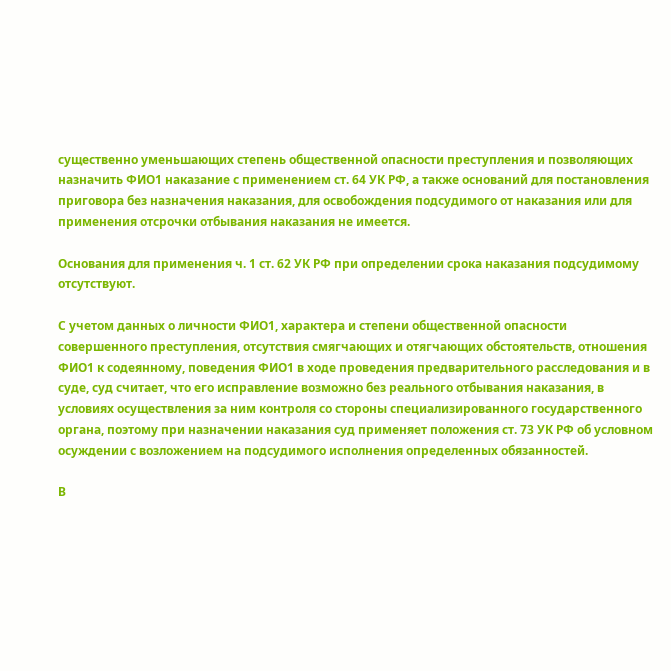существенно уменьшающих степень общественной опасности преступления и позволяющих назначить ФИО1 наказание с применением ст. 64 УК РФ, а также оснований для постановления приговора без назначения наказания, для освобождения подсудимого от наказания или для применения отсрочки отбывания наказания не имеется.

Основания для применения ч. 1 ст. 62 УК РФ при определении срока наказания подсудимому отсутствуют.

С учетом данных о личности ФИО1, характера и степени общественной опасности совершенного преступления, отсутствия смягчающих и отягчающих обстоятельств, отношения ФИО1 к содеянному, поведения ФИО1 в ходе проведения предварительного расследования и в суде, суд считает, что его исправление возможно без реального отбывания наказания, в условиях осуществления за ним контроля со стороны специализированного государственного органа, поэтому при назначении наказания суд применяет положения ст. 73 УК РФ об условном осуждении с возложением на подсудимого исполнения определенных обязанностей.

В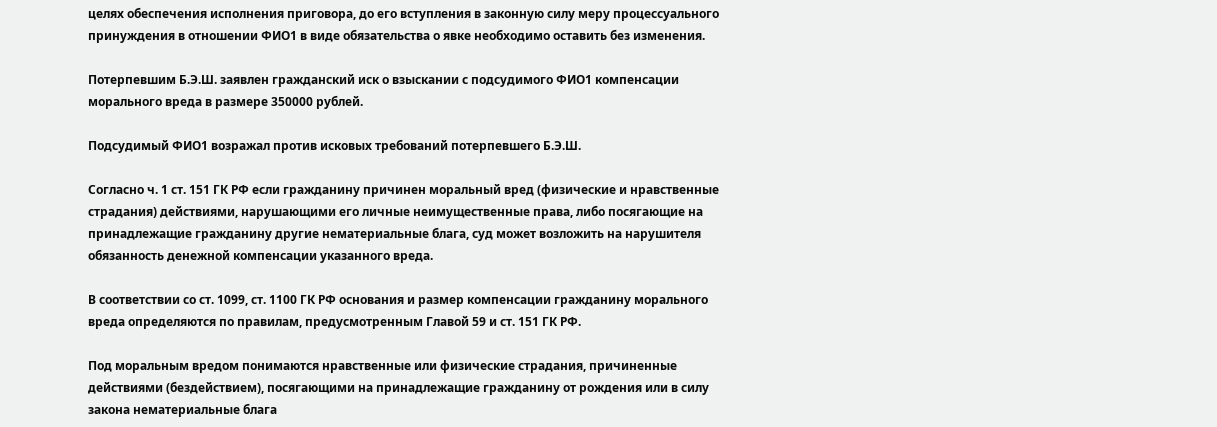целях обеспечения исполнения приговора, до его вступления в законную силу меру процессуального принуждения в отношении ФИО1 в виде обязательства о явке необходимо оставить без изменения.

Потерпевшим Б.Э.Ш. заявлен гражданский иск о взыскании с подсудимого ФИО1 компенсации морального вреда в размере 350000 рублей.

Подсудимый ФИО1 возражал против исковых требований потерпевшего Б.Э.Ш.

Согласно ч. 1 ст. 151 ГК РФ если гражданину причинен моральный вред (физические и нравственные страдания) действиями, нарушающими его личные неимущественные права, либо посягающие на принадлежащие гражданину другие нематериальные блага, суд может возложить на нарушителя обязанность денежной компенсации указанного вреда.

В соответствии со ст. 1099, ст. 1100 ГК РФ основания и размер компенсации гражданину морального вреда определяются по правилам, предусмотренным Главой 59 и ст. 151 ГК РФ.

Под моральным вредом понимаются нравственные или физические страдания, причиненные действиями (бездействием), посягающими на принадлежащие гражданину от рождения или в силу закона нематериальные блага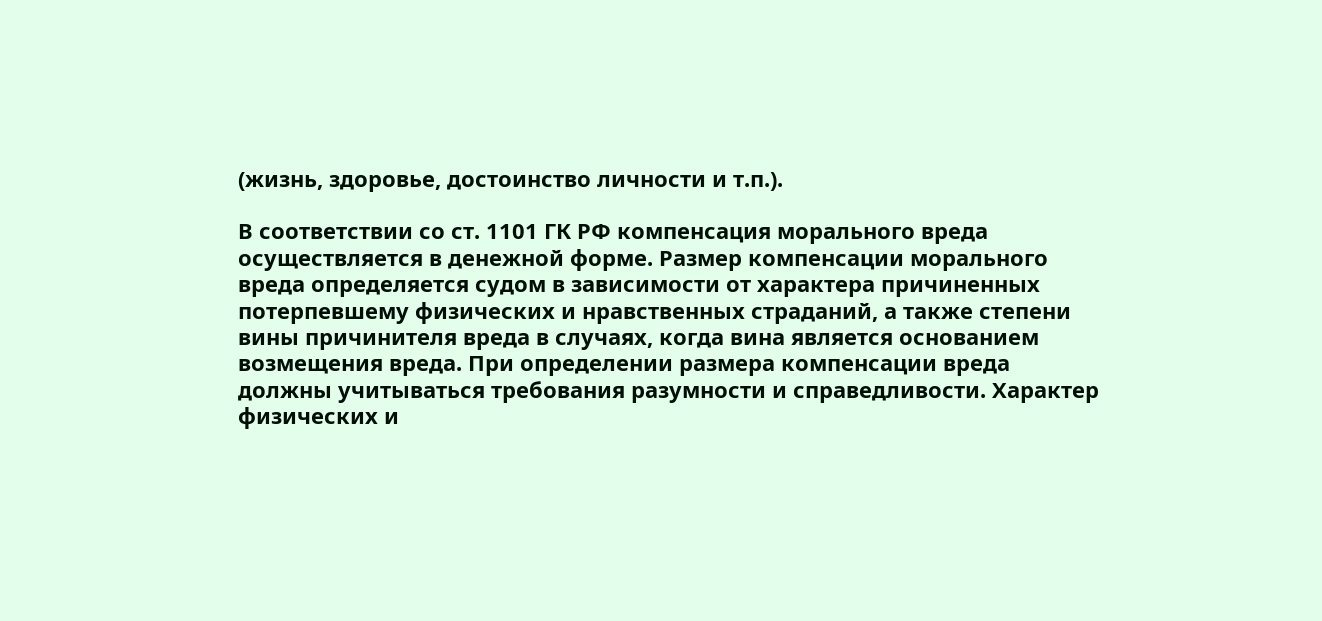(жизнь, здоровье, достоинство личности и т.п.).

В соответствии со ст. 1101 ГК РФ компенсация морального вреда осуществляется в денежной форме. Размер компенсации морального вреда определяется судом в зависимости от характера причиненных потерпевшему физических и нравственных страданий, а также степени вины причинителя вреда в случаях, когда вина является основанием возмещения вреда. При определении размера компенсации вреда должны учитываться требования разумности и справедливости. Характер физических и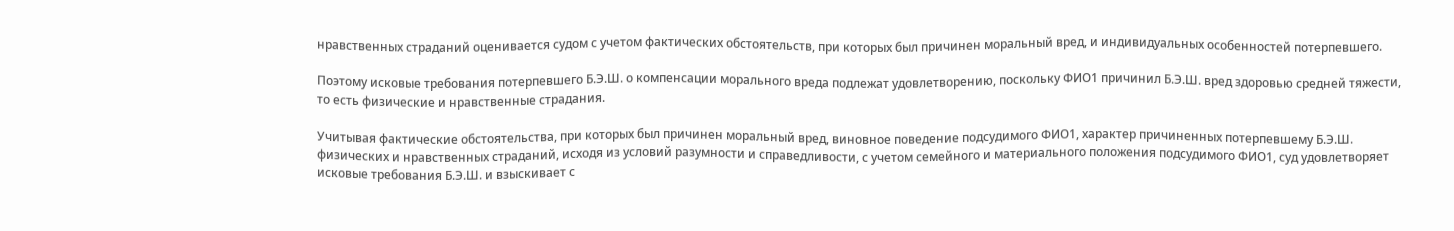нравственных страданий оценивается судом с учетом фактических обстоятельств, при которых был причинен моральный вред, и индивидуальных особенностей потерпевшего.

Поэтому исковые требования потерпевшего Б.Э.Ш. о компенсации морального вреда подлежат удовлетворению, поскольку ФИО1 причинил Б.Э.Ш. вред здоровью средней тяжести, то есть физические и нравственные страдания.

Учитывая фактические обстоятельства, при которых был причинен моральный вред, виновное поведение подсудимого ФИО1, характер причиненных потерпевшему Б.Э.Ш. физических и нравственных страданий, исходя из условий разумности и справедливости, с учетом семейного и материального положения подсудимого ФИО1, суд удовлетворяет исковые требования Б.Э.Ш. и взыскивает с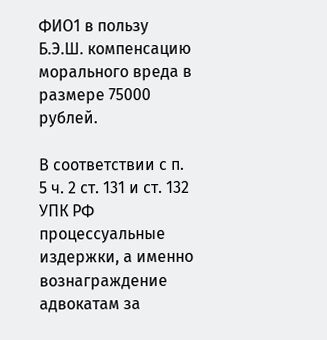ФИО1 в пользу Б.Э.Ш. компенсацию морального вреда в размере 75000 рублей.

В соответствии с п. 5 ч. 2 ст. 131 и ст. 132 УПК РФ процессуальные издержки, а именно вознаграждение адвокатам за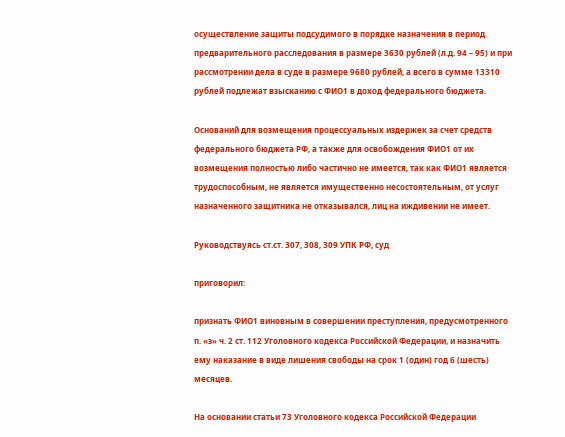осуществление защиты подсудимого в порядке назначения в период предварительного расследования в размере 3630 рублей (л.д. 94 – 95) и при рассмотрении дела в суде в размере 9680 рублей, а всего в сумме 13310 рублей подлежат взысканию с ФИО1 в доход федерального бюджета.

Оснований для возмещения процессуальных издержек за счет средств федерального бюджета РФ, а также для освобождения ФИО1 от их возмещения полностью либо частично не имеется, так как ФИО1 является трудоспособным, не является имущественно несостоятельным, от услуг назначенного защитника не отказывался, лиц на иждивении не имеет.

Руководствуясь ст.ст. 307, 308, 309 УПК РФ, суд

приговорил:

признать ФИО1 виновным в совершении преступления, предусмотренного п. «з» ч. 2 ст. 112 Уголовного кодекса Российской Федерации, и назначить ему наказание в виде лишения свободы на срок 1 (один) год 6 (шесть) месяцев.

На основании статьи 73 Уголовного кодекса Российской Федерации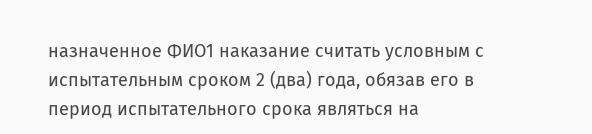назначенное ФИО1 наказание считать условным с испытательным сроком 2 (два) года, обязав его в период испытательного срока являться на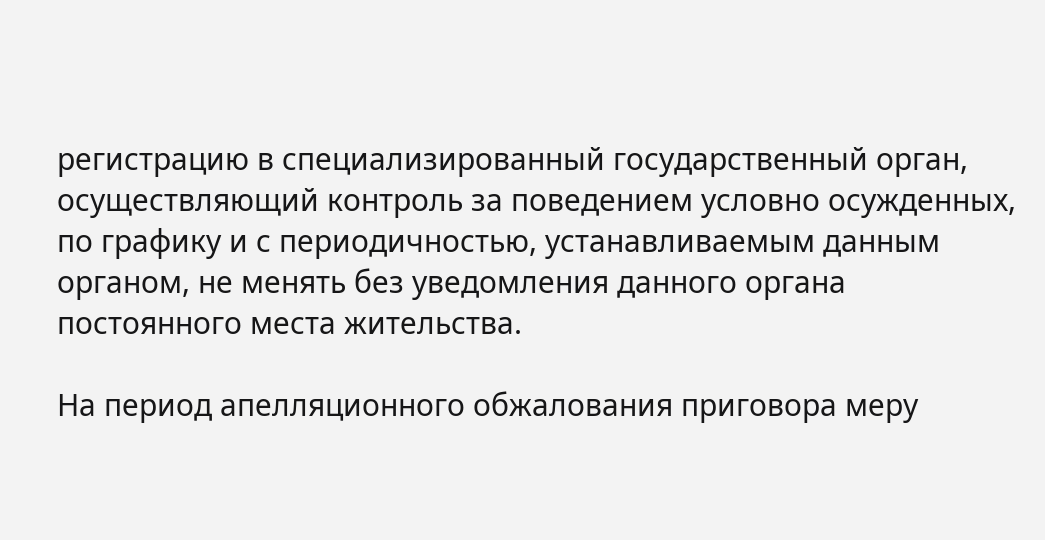регистрацию в специализированный государственный орган, осуществляющий контроль за поведением условно осужденных, по графику и с периодичностью, устанавливаемым данным органом, не менять без уведомления данного органа постоянного места жительства.

На период апелляционного обжалования приговора меру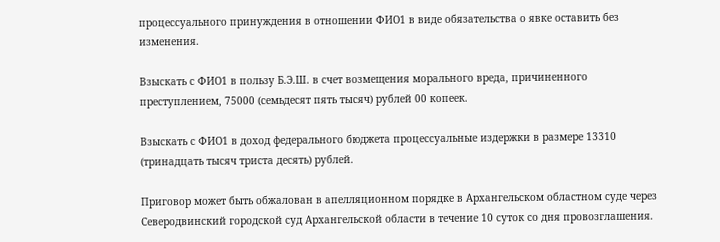процессуального принуждения в отношении ФИО1 в виде обязательства о явке оставить без изменения.

Взыскать с ФИО1 в пользу Б.Э.Ш. в счет возмещения морального вреда, причиненного преступлением, 75000 (семьдесят пять тысяч) рублей 00 копеек.

Взыскать с ФИО1 в доход федерального бюджета процессуальные издержки в размере 13310 (тринадцать тысяч триста десять) рублей.

Приговор может быть обжалован в апелляционном порядке в Архангельском областном суде через Северодвинский городской суд Архангельской области в течение 10 суток со дня провозглашения.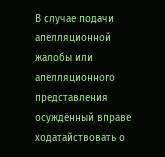В случае подачи апелляционной жалобы или апелляционного представления осуждённый вправе ходатайствовать о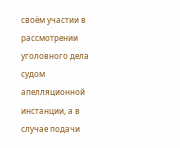своём участии в рассмотрении уголовного дела судом апелляционной инстанции, а в случае подачи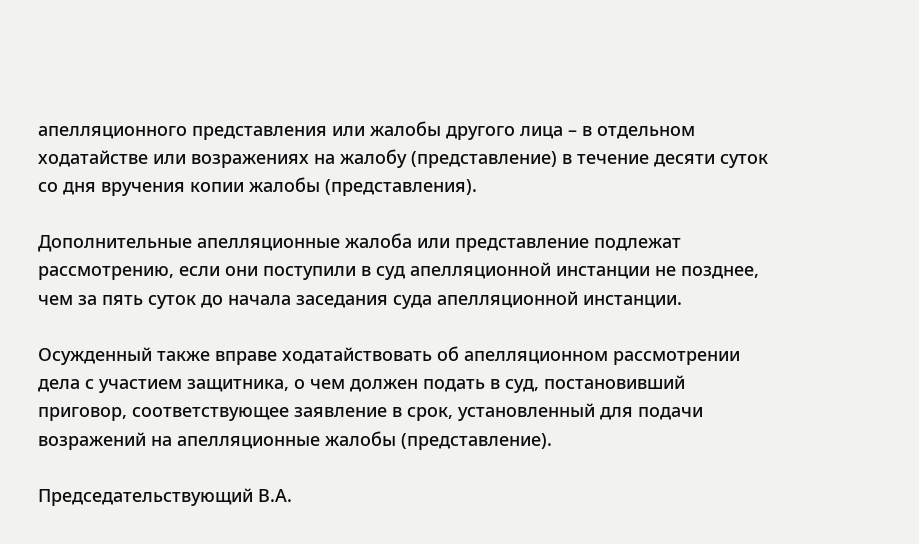апелляционного представления или жалобы другого лица – в отдельном ходатайстве или возражениях на жалобу (представление) в течение десяти суток со дня вручения копии жалобы (представления).

Дополнительные апелляционные жалоба или представление подлежат рассмотрению, если они поступили в суд апелляционной инстанции не позднее, чем за пять суток до начала заседания суда апелляционной инстанции.

Осужденный также вправе ходатайствовать об апелляционном рассмотрении дела с участием защитника, о чем должен подать в суд, постановивший приговор, соответствующее заявление в срок, установленный для подачи возражений на апелляционные жалобы (представление).

Председательствующий В.А.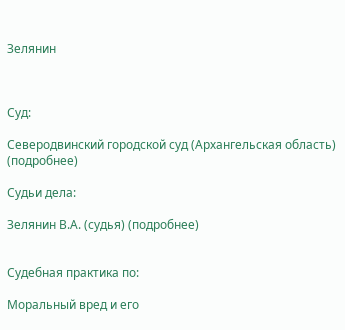Зелянин



Суд:

Северодвинский городской суд (Архангельская область) (подробнее)

Судьи дела:

Зелянин В.А. (судья) (подробнее)


Судебная практика по:

Моральный вред и его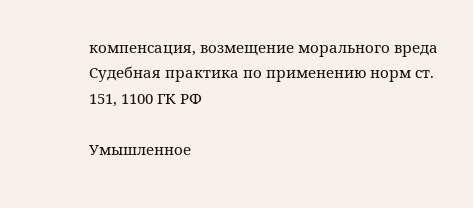компенсация, возмещение морального вреда
Судебная практика по применению норм ст. 151, 1100 ГК РФ

Умышленное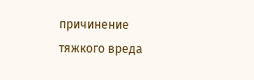причинение тяжкого вреда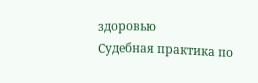здоровью
Судебная практика по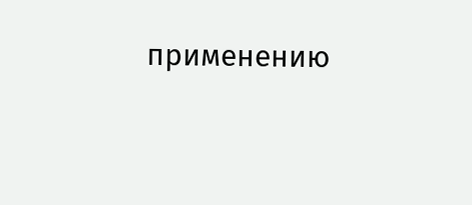применению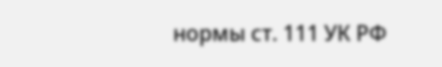нормы ст. 111 УК РФ